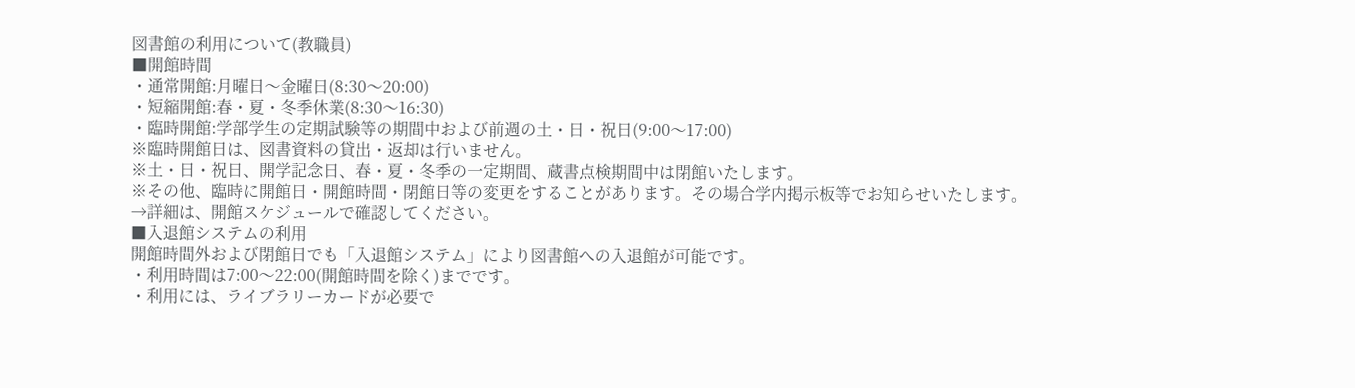図書館の利用について(教職員)
■開館時間
・通常開館:月曜日〜金曜日(8:30〜20:00)
・短縮開館:春・夏・冬季休業(8:30〜16:30)
・臨時開館:学部学生の定期試験等の期間中および前週の土・日・祝日(9:00〜17:00)
※臨時開館日は、図書資料の貸出・返却は行いません。
※土・日・祝日、開学記念日、春・夏・冬季の一定期間、蔵書点検期間中は閉館いたします。
※その他、臨時に開館日・開館時間・閉館日等の変更をすることがあります。その場合学内掲示板等でお知らせいたします。
→詳細は、開館スケジュールで確認してください。
■入退館システムの利用
開館時間外および閉館日でも「入退館システム」により図書館への入退館が可能です。
・利用時間は7:00〜22:00(開館時間を除く)までです。
・利用には、ライブラリーカードが必要で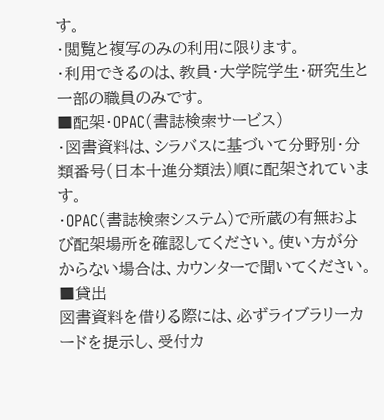す。
・閲覧と複写のみの利用に限ります。
・利用できるのは、教員・大学院学生・研究生と一部の職員のみです。
■配架・OPAC(書誌検索サービス)
・図書資料は、シラバスに基づいて分野別・分類番号(日本十進分類法)順に配架されています。
・OPAC(書誌検索システム)で所蔵の有無および配架場所を確認してください。使い方が分からない場合は、カウンターで聞いてください。
■貸出
図書資料を借りる際には、必ずライブラリーカードを提示し、受付カ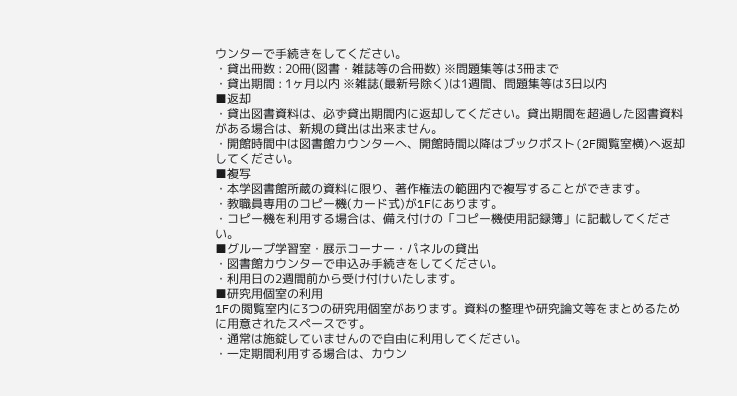ウンターで手続きをしてください。
・貸出冊数 : 20冊(図書・雑誌等の合冊数) ※問題集等は3冊まで
・貸出期間 : 1ヶ月以内 ※雑誌(最新号除く)は1週間、問題集等は3日以内
■返却
・貸出図書資料は、必ず貸出期間内に返却してください。貸出期間を超過した図書資料がある場合は、新規の貸出は出来ません。
・開館時間中は図書館カウンターへ、開館時間以降はブックポスト(2F閲覧室横)へ返却してください。
■複写
・本学図書館所蔵の資料に限り、著作権法の範囲内で複写することができます。
・教職員専用のコピー機(カード式)が1Fにあります。
・コピー機を利用する場合は、備え付けの「コピー機使用記録簿」に記載してください。
■グループ学習室・展示コーナー・パネルの貸出
・図書館カウンターで申込み手続きをしてください。
・利用日の2週間前から受け付けいたします。
■研究用個室の利用
1Fの閲覧室内に3つの研究用個室があります。資料の整理や研究論文等をまとめるために用意されたスペースです。
・通常は施錠していませんので自由に利用してください。
・一定期間利用する場合は、カウン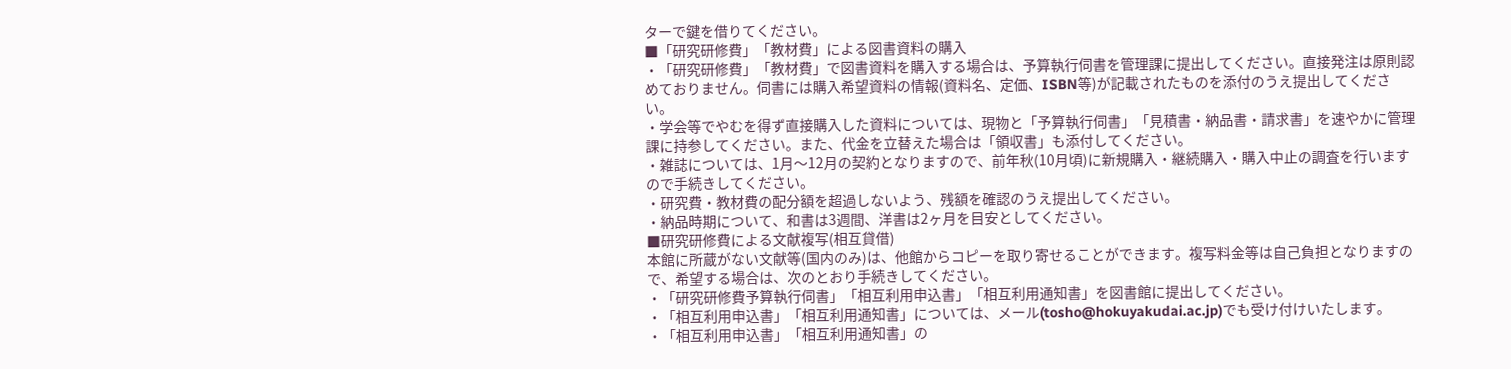ターで鍵を借りてください。
■「研究研修費」「教材費」による図書資料の購入
・「研究研修費」「教材費」で図書資料を購入する場合は、予算執行伺書を管理課に提出してください。直接発注は原則認めておりません。伺書には購入希望資料の情報(資料名、定価、ISBN等)が記載されたものを添付のうえ提出してください。
・学会等でやむを得ず直接購入した資料については、現物と「予算執行伺書」「見積書・納品書・請求書」を速やかに管理課に持参してください。また、代金を立替えた場合は「領収書」も添付してください。
・雑誌については、1月〜12月の契約となりますので、前年秋(10月頃)に新規購入・継続購入・購入中止の調査を行いますので手続きしてください。
・研究費・教材費の配分額を超過しないよう、残額を確認のうえ提出してください。
・納品時期について、和書は3週間、洋書は2ヶ月を目安としてください。
■研究研修費による文献複写(相互貸借)
本館に所蔵がない文献等(国内のみ)は、他館からコピーを取り寄せることができます。複写料金等は自己負担となりますので、希望する場合は、次のとおり手続きしてください。
・「研究研修費予算執行伺書」「相互利用申込書」「相互利用通知書」を図書館に提出してください。
・「相互利用申込書」「相互利用通知書」については、メール(tosho@hokuyakudai.ac.jp)でも受け付けいたします。
・「相互利用申込書」「相互利用通知書」の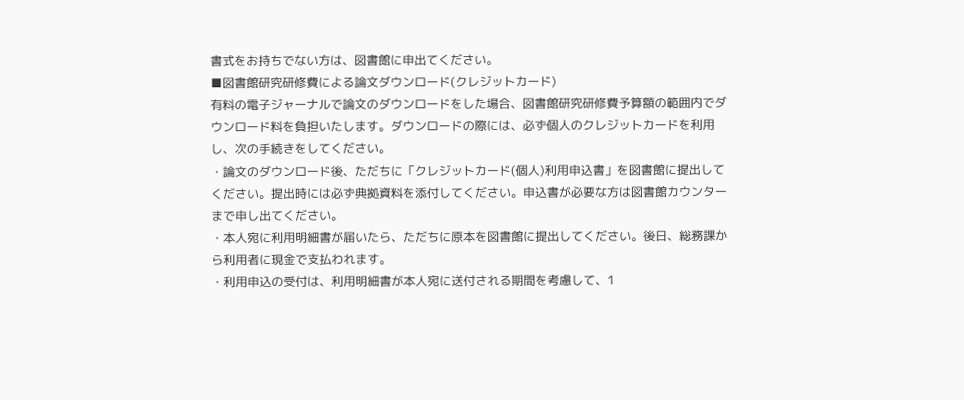書式をお持ちでない方は、図書館に申出てください。
■図書館研究研修費による論文ダウンロード(クレジットカード)
有料の電子ジャーナルで論文のダウンロードをした場合、図書館研究研修費予算額の範囲内でダウンロード料を負担いたします。ダウンロードの際には、必ず個人のクレジットカードを利用し、次の手続きをしてください。
・論文のダウンロード後、ただちに「クレジットカード(個人)利用申込書」を図書館に提出してください。提出時には必ず典拠資料を添付してください。申込書が必要な方は図書館カウンターまで申し出てください。
・本人宛に利用明細書が届いたら、ただちに原本を図書館に提出してください。後日、総務課から利用者に現金で支払われます。
・利用申込の受付は、利用明細書が本人宛に送付される期間を考慮して、1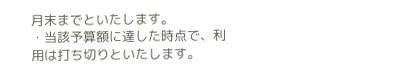月末までといたします。
・当該予算額に達した時点で、利用は打ち切りといたします。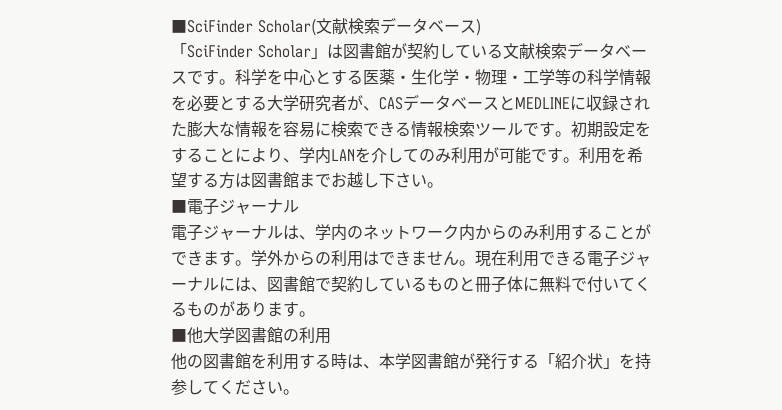■SciFinder Scholar(文献検索データベース)
「SciFinder Scholar」は図書館が契約している文献検索データベースです。科学を中心とする医薬・生化学・物理・工学等の科学情報を必要とする大学研究者が、CASデータベースとMEDLINEに収録された膨大な情報を容易に検索できる情報検索ツールです。初期設定をすることにより、学内LANを介してのみ利用が可能です。利用を希望する方は図書館までお越し下さい。
■電子ジャーナル
電子ジャーナルは、学内のネットワーク内からのみ利用することができます。学外からの利用はできません。現在利用できる電子ジャーナルには、図書館で契約しているものと冊子体に無料で付いてくるものがあります。
■他大学図書館の利用
他の図書館を利用する時は、本学図書館が発行する「紹介状」を持参してください。